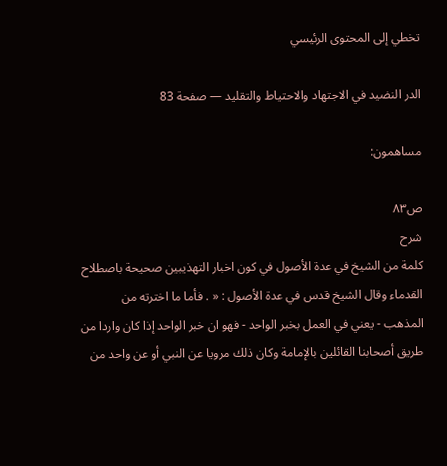تخطي إلى المحتوى الرئيسي

الدر النضيد في الاجتهاد والاحتياط والتقليد — صفحة 83

مساهمون:

ص٨٣
شرح
كلمة من الشيخ في عدة الأصول في كون اخبار التهذيبين صحيحة باصطلاح القدماء وقال الشيخ قدس في عدة الأصول : « . فأما ما اخترته من المذهب - يعني في العمل بخبر الواحد - فهو ان خبر الواحد إذا كان واردا من طريق أصحابنا القائلين بالإمامة وكان ذلك مرويا عن النبي أو عن واحد من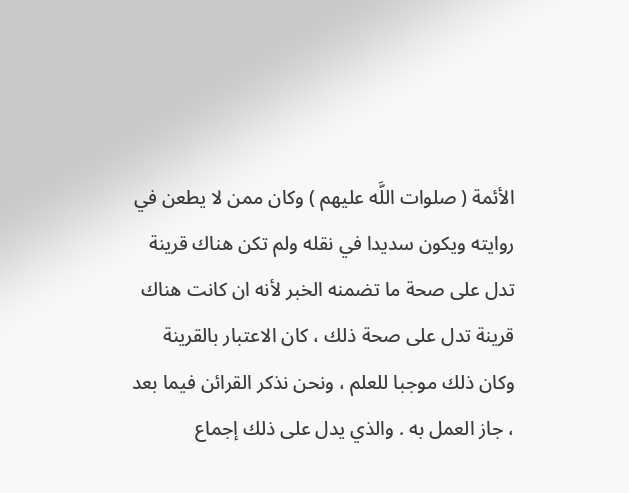الأئمة ( صلوات اللَّه عليهم ) وكان ممن لا يطعن في روايته ويكون سديدا في نقله ولم تكن هناك قرينة تدل على صحة ما تضمنه الخبر لأنه ان كانت هناك قرينة تدل على صحة ذلك ، كان الاعتبار بالقرينة وكان ذلك موجبا للعلم ، ونحن نذكر القرائن فيما بعد ، جاز العمل به . والذي يدل على ذلك إجماع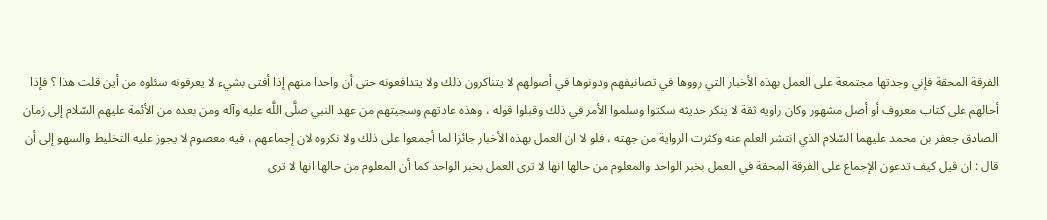الفرقة المحقة فإني وجدتها مجتمعة على العمل بهذه الأخبار التي رووها في تصانيفهم ودونوها في أصولهم لا يتناكرون ذلك ولا يتدافعونه حتى أن واحدا منهم إذا أفتى بشيء لا يعرفونه سئلوه من أين قلت هذا ؟ فإذا أحالهم على كتاب معروف أو أصل مشهور وكان راويه ثقة لا ينكر حديثه سكتوا وسلموا الأمر في ذلك وقبلوا قوله ، وهذه عادتهم وسجيتهم من عهد النبي صلَّى اللَّه عليه وآله ومن بعده من الأئمة عليهم السّلام إلى زمان الصادق جعفر بن محمد عليهما السّلام الذي انتشر العلم عنه وكثرت الرواية من جهته ، فلو لا ان العمل بهذه الأخبار جائزا لما أجمعوا على ذلك ولا نكروه لان إجماعهم ، فيه معصوم لا يجوز عليه التخليط والسهو إلى أن قال : ان قيل كيف تدعون الإجماع على الفرقة المحقة في العمل بخبر الواحد والمعلوم من حالها انها لا ترى العمل بخبر الواحد كما أن المعلوم من حالها انها لا ترى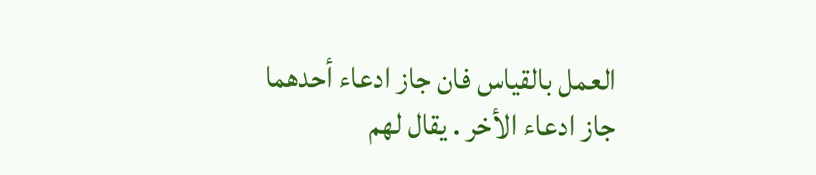العمل بالقياس فان جاز ادعاء أحدهما جاز ادعاء الأخر . يقال لهم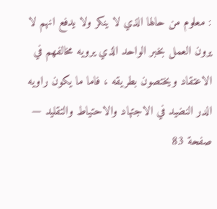: معلوم من حالها الذي لا ينكر ولا يدفع انهم لا يرون العمل بخبر الواحد الذي يرويه مخالفهم في الاعتقاد ويختصون بطريقه ، فاما ما يكون راويه
الدر النضيد في الاجتهاد والاحتياط والتقليد — صفحة 83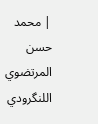| محمد حسن المرتضوي اللنگرودي